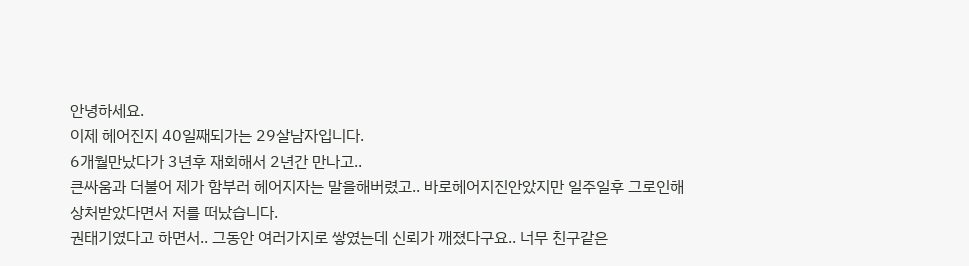안녕하세요.
이제 헤어진지 40일째되가는 29살남자입니다.
6개월만났다가 3년후 재회해서 2년간 만나고..
큰싸움과 더불어 제가 함부러 헤어지자는 말을해버렸고.. 바로헤어지진안았지만 일주일후 그로인해 상처받았다면서 저를 떠났습니다.
권태기였다고 하면서.. 그동안 여러가지로 쌓였는데 신뢰가 깨졌다구요.. 너무 친구같은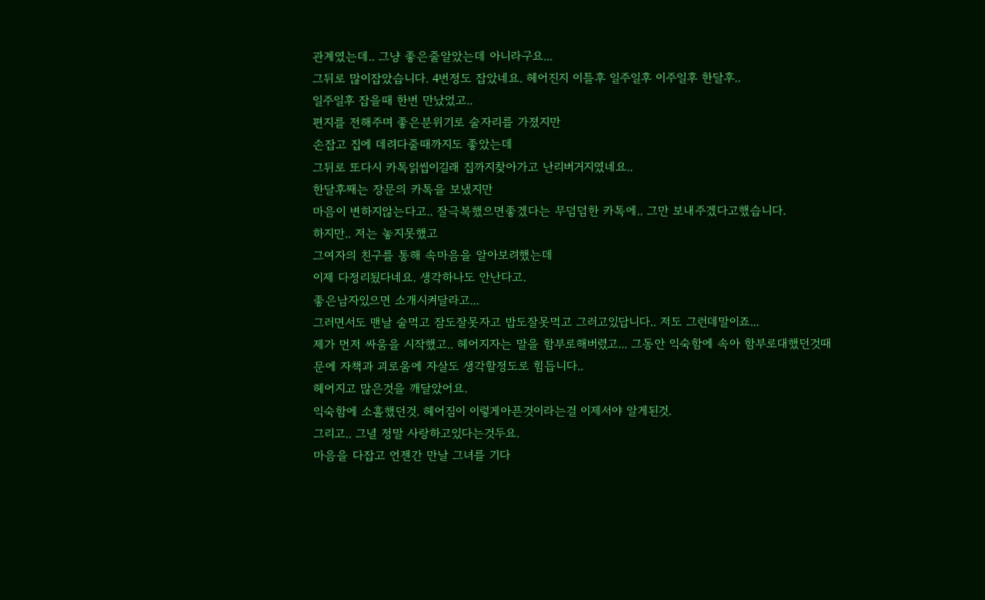관계였는데.. 그냥 좋은줄알았는데 아니라구요...
그뒤로 많이잡았습니다. 4번정도 잡았네요. 헤어진지 이틀후 일주일후 이주일후 한달후..
일주일후 잡을때 한번 만났었고..
편지를 전해주며 좋은분위기로 술자리를 가졌지만
손잡고 집에 데려다줄때까지도 좋았는데
그뒤로 또다시 카톡읽씹이길래 집까지찾아가고 난리버거지였네요..
한달후째는 장문의 카톡을 보냈지만
마음이 변하지않는다고.. 잘극복했으면좋겠다는 무덤덤한 카톡에.. 그만 보내주겠다고했습니다.
하지만.. 저는 놓지못했고
그여자의 친구를 통해 속마음을 알아보려했는데
이제 다정리됬다네요. 생각하나도 안난다고.
좋은남자있으면 소개시켜달라고...
그러면서도 맨날 술먹고 잠도잘못자고 밥도잘못먹고 그러고있답니다.. 저도 그런데말이죠...
제가 먼저 싸움을 시작했고.. 헤어지자는 말을 함부로해버렸고... 그동안 익숙함에 속아 함부로대했던것때문에 자책과 괴로움에 자살도 생각할정도로 힘듭니다..
헤어지고 많은것을 깨달았어요.
익숙함에 소홀했던것. 헤어짐이 이렇게아픈것이라는걸 이제서야 알게된것.
그리고.. 그녈 정말 사랑하고있다는것두요.
마음을 다잡고 언젠간 만날 그녀를 기다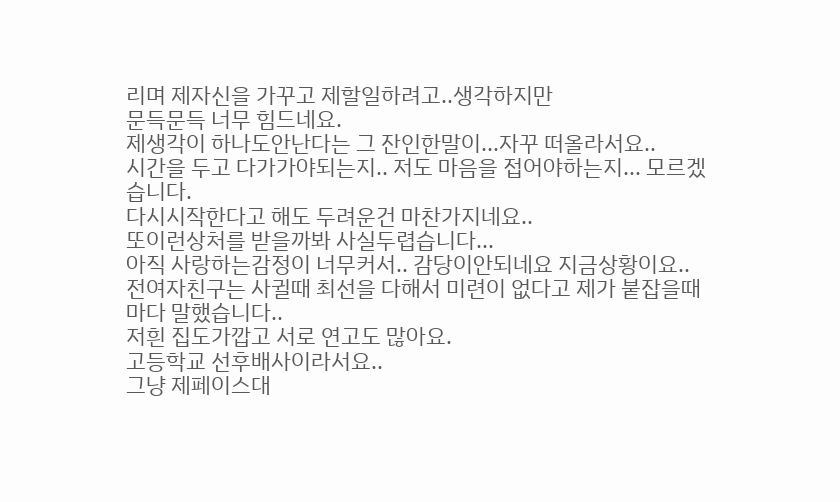리며 제자신을 가꾸고 제할일하려고..생각하지만
문득문득 너무 힘드네요.
제생각이 하나도안난다는 그 잔인한말이...자꾸 떠올라서요..
시간을 두고 다가가야되는지.. 저도 마음을 접어야하는지... 모르겠습니다.
다시시작한다고 해도 두려운건 마찬가지네요..
또이런상처를 받을까봐 사실두렵습니다...
아직 사랑하는감정이 너무커서.. 감당이안되네요 지금상황이요..
전여자친구는 사귈때 최선을 다해서 미련이 없다고 제가 붙잡을때마다 말했습니다..
저흰 집도가깝고 서로 연고도 많아요.
고등학교 선후배사이라서요..
그냥 제페이스대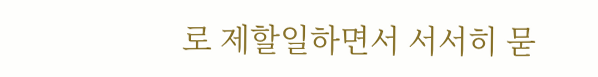로 제할일하면서 서서히 묻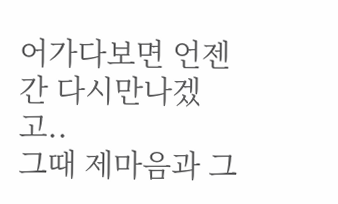어가다보면 언젠간 다시만나겠고..
그때 제마음과 그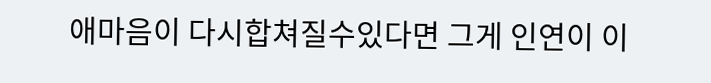애마음이 다시합쳐질수있다면 그게 인연이 이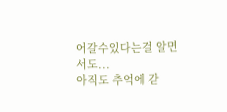어갈수있다는걸 알면서도...
아직도 추억에 갇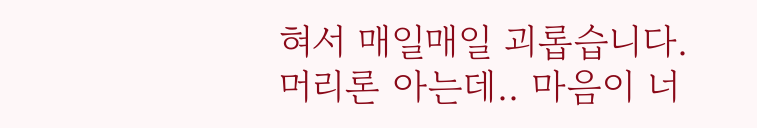혀서 매일매일 괴롭습니다.
머리론 아는데.. 마음이 너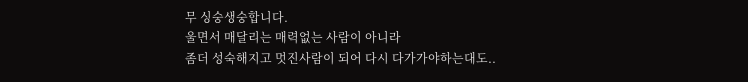무 싱숭생숭합니다.
울면서 매달리는 매력없는 사람이 아니라
좀더 성숙해지고 멋진사람이 되어 다시 다가가야하는대도..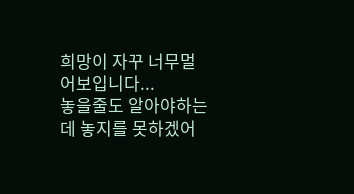희망이 자꾸 너무멀어보입니다...
놓을줄도 알아야하는데 놓지를 못하겠어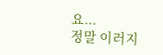요...
정말 이러지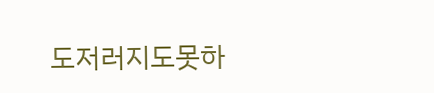도저러지도못하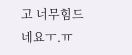고 너무힘드네요ㅜ.ㅠ